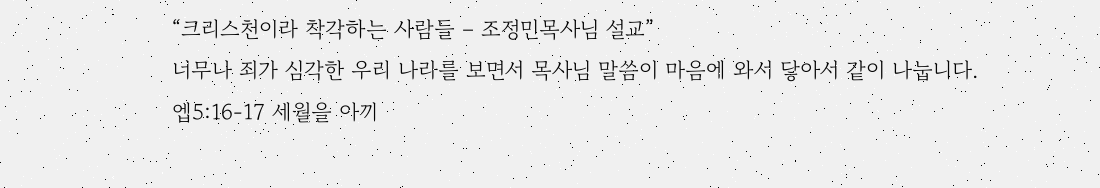“크리스천이라 착각하는 사람들 – 조정민목사님 설교”
너무나 죄가 심각한 우리 나라를 보면서 목사님 말씀이 마음에 와서 닿아서 같이 나눕니다.
엡5:16-17 세월을 아끼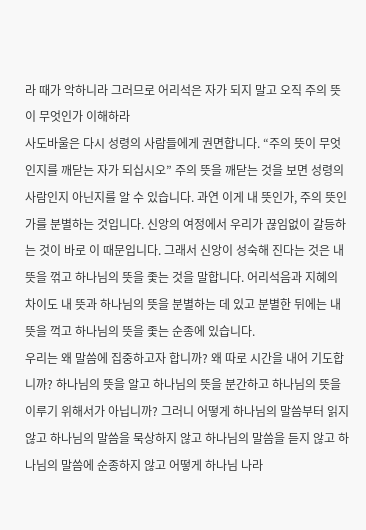라 때가 악하니라 그러므로 어리석은 자가 되지 말고 오직 주의 뜻이 무엇인가 이해하라
사도바울은 다시 성령의 사람들에게 권면합니다. “주의 뜻이 무엇인지를 깨닫는 자가 되십시오” 주의 뜻을 깨닫는 것을 보면 성령의 사람인지 아닌지를 알 수 있습니다. 과연 이게 내 뜻인가, 주의 뜻인가를 분별하는 것입니다. 신앙의 여정에서 우리가 끊임없이 갈등하는 것이 바로 이 때문입니다. 그래서 신앙이 성숙해 진다는 것은 내 뜻을 꺾고 하나님의 뜻을 좇는 것을 말합니다. 어리석음과 지혜의 차이도 내 뜻과 하나님의 뜻을 분별하는 데 있고 분별한 뒤에는 내 뜻을 꺽고 하나님의 뜻을 좇는 순종에 있습니다.
우리는 왜 말씀에 집중하고자 합니까? 왜 따로 시간을 내어 기도합니까? 하나님의 뜻을 알고 하나님의 뜻을 분간하고 하나님의 뜻을 이루기 위해서가 아닙니까? 그러니 어떻게 하나님의 말씀부터 읽지 않고 하나님의 말씀을 묵상하지 않고 하나님의 말씀을 듣지 않고 하나님의 말씀에 순종하지 않고 어떻게 하나님 나라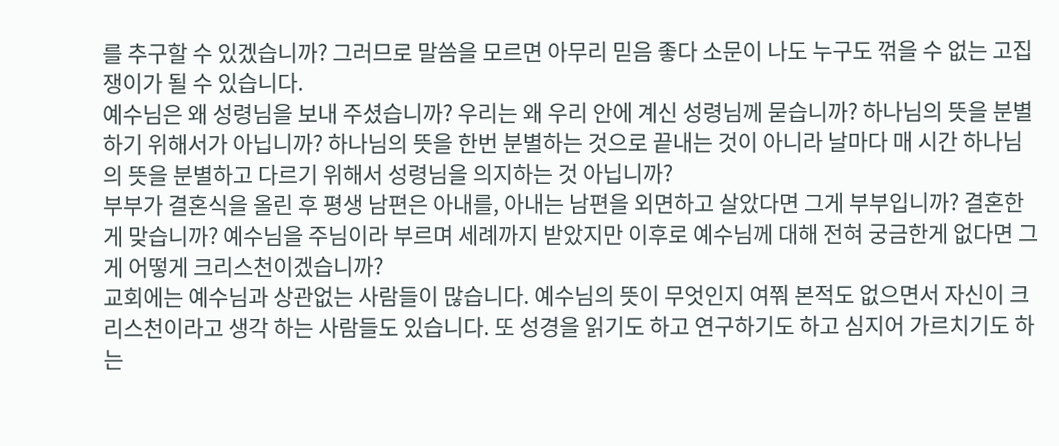를 추구할 수 있겠습니까? 그러므로 말씀을 모르면 아무리 믿음 좋다 소문이 나도 누구도 꺾을 수 없는 고집쟁이가 될 수 있습니다.
예수님은 왜 성령님을 보내 주셨습니까? 우리는 왜 우리 안에 계신 성령님께 묻습니까? 하나님의 뜻을 분별하기 위해서가 아닙니까? 하나님의 뜻을 한번 분별하는 것으로 끝내는 것이 아니라 날마다 매 시간 하나님의 뜻을 분별하고 다르기 위해서 성령님을 의지하는 것 아닙니까?
부부가 결혼식을 올린 후 평생 남편은 아내를, 아내는 남편을 외면하고 살았다면 그게 부부입니까? 결혼한 게 맞습니까? 예수님을 주님이라 부르며 세례까지 받았지만 이후로 예수님께 대해 전혀 궁금한게 없다면 그게 어떻게 크리스천이겠습니까?
교회에는 예수님과 상관없는 사람들이 많습니다. 예수님의 뜻이 무엇인지 여쭤 본적도 없으면서 자신이 크리스천이라고 생각 하는 사람들도 있습니다. 또 성경을 읽기도 하고 연구하기도 하고 심지어 가르치기도 하는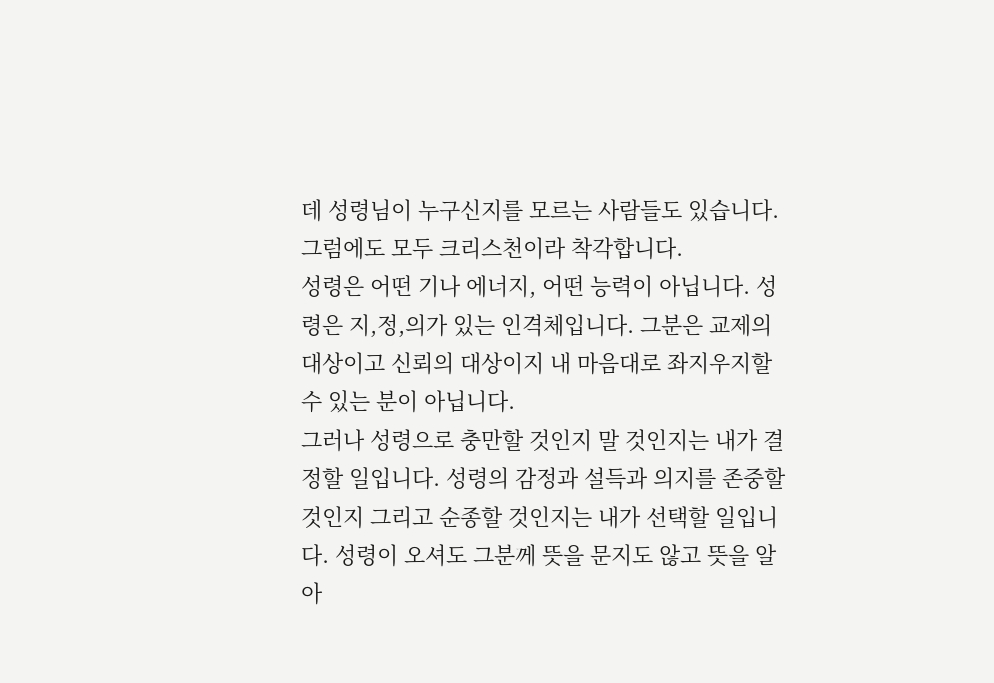데 성령님이 누구신지를 모르는 사람들도 있습니다. 그럼에도 모두 크리스천이라 착각합니다.
성령은 어떤 기나 에너지, 어떤 능력이 아닙니다. 성령은 지,정,의가 있는 인격체입니다. 그분은 교제의 대상이고 신뢰의 대상이지 내 마음대로 좌지우지할 수 있는 분이 아닙니다.
그러나 성령으로 충만할 것인지 말 것인지는 내가 결정할 일입니다. 성령의 감정과 설득과 의지를 존중할 것인지 그리고 순종할 것인지는 내가 선택할 일입니다. 성령이 오셔도 그분께 뜻을 문지도 않고 뜻을 알아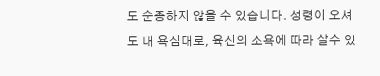도 순종하지 않을 수 있습니다. 성령이 오셔도 내 욕심대로, 육신의 소욕에 따라 살수 있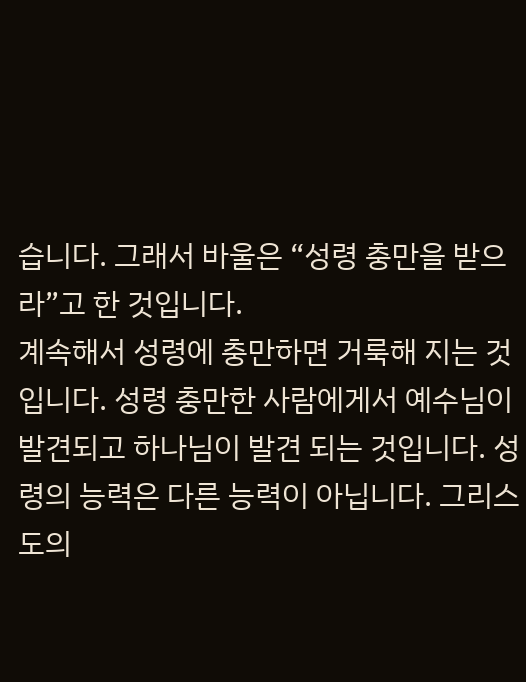습니다. 그래서 바울은 “성령 충만을 받으라”고 한 것입니다.
계속해서 성령에 충만하면 거룩해 지는 것입니다. 성령 충만한 사람에게서 예수님이 발견되고 하나님이 발견 되는 것입니다. 성령의 능력은 다른 능력이 아닙니다. 그리스도의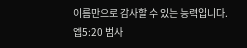이름만으로 감사할 수 있는 능력입니다.
엡5:20 범사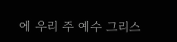에 우리 주 예수 그리스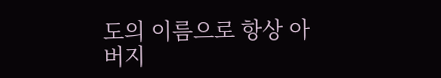도의 이름으로 항상 아버지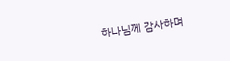하나님께 감사하며